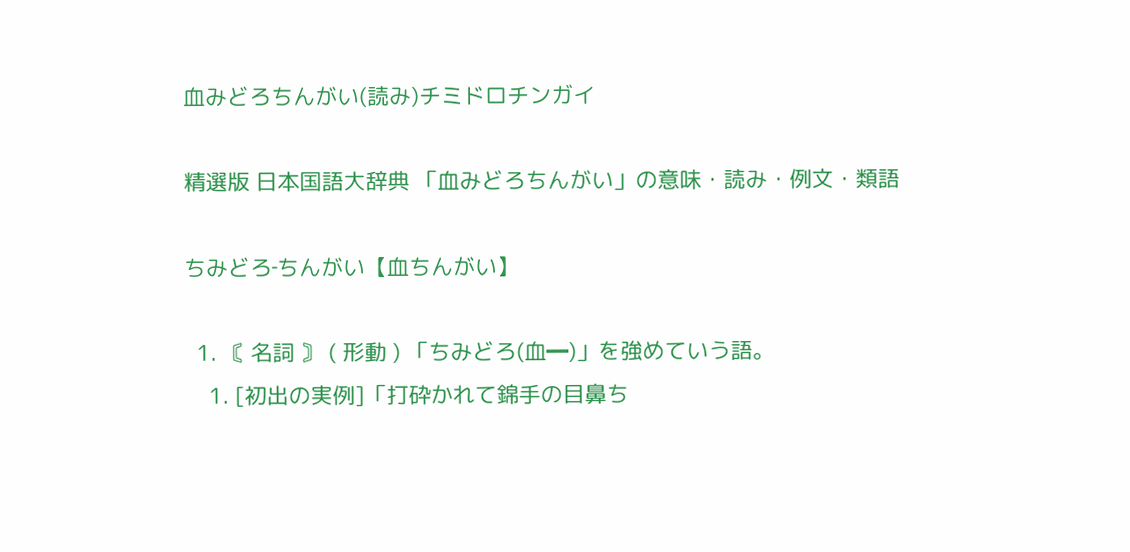血みどろちんがい(読み)チミドロチンガイ

精選版 日本国語大辞典 「血みどろちんがい」の意味・読み・例文・類語

ちみどろ‐ちんがい【血ちんがい】

  1. 〘 名詞 〙 ( 形動 ) 「ちみどろ(血━)」を強めていう語。
    1. [初出の実例]「打砕かれて錦手の目鼻ち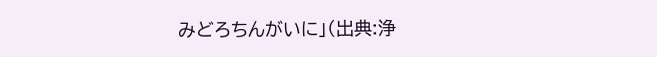みどろちんがいに」(出典:浄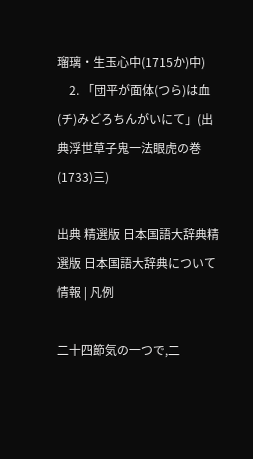瑠璃・生玉心中(1715か)中)
    2. 「団平が面体(つら)は血(チ)みどろちんがいにて」(出典浮世草子鬼一法眼虎の巻(1733)三)

出典 精選版 日本国語大辞典精選版 日本国語大辞典について 情報 | 凡例

二十四節気の一つで,二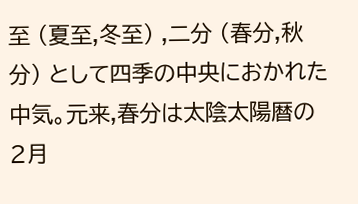至 (夏至,冬至) ,二分 (春分,秋分) として四季の中央におかれた中気。元来,春分は太陰太陽暦の2月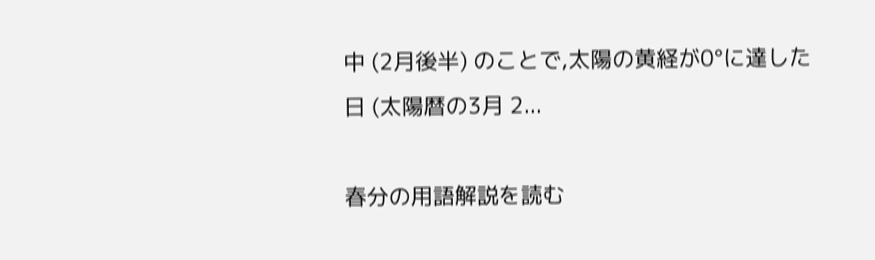中 (2月後半) のことで,太陽の黄経が0°に達した日 (太陽暦の3月 2...

春分の用語解説を読む